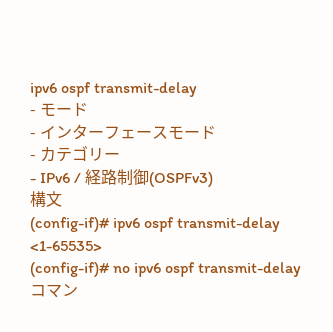ipv6 ospf transmit-delay
- モード
- インターフェースモード
- カテゴリー
- IPv6 / 経路制御(OSPFv3)
構文
(config-if)# ipv6 ospf transmit-delay <1-65535>
(config-if)# no ipv6 ospf transmit-delay
コマン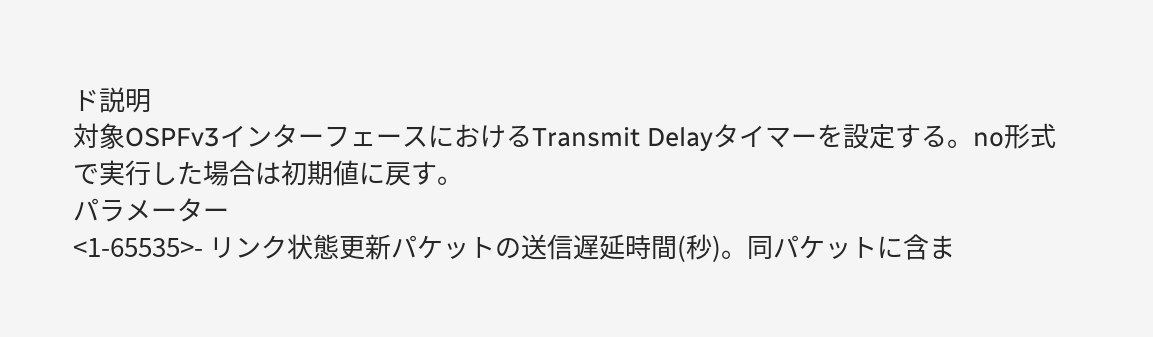ド説明
対象OSPFv3インターフェースにおけるTransmit Delayタイマーを設定する。no形式で実行した場合は初期値に戻す。
パラメーター
<1-65535>- リンク状態更新パケットの送信遅延時間(秒)。同パケットに含ま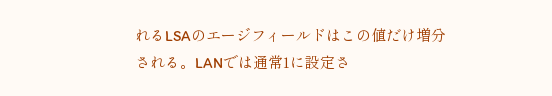れるLSAのエージフィールドはこの値だけ増分される。LANでは通常1に設定さ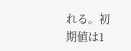れる。初期値は1